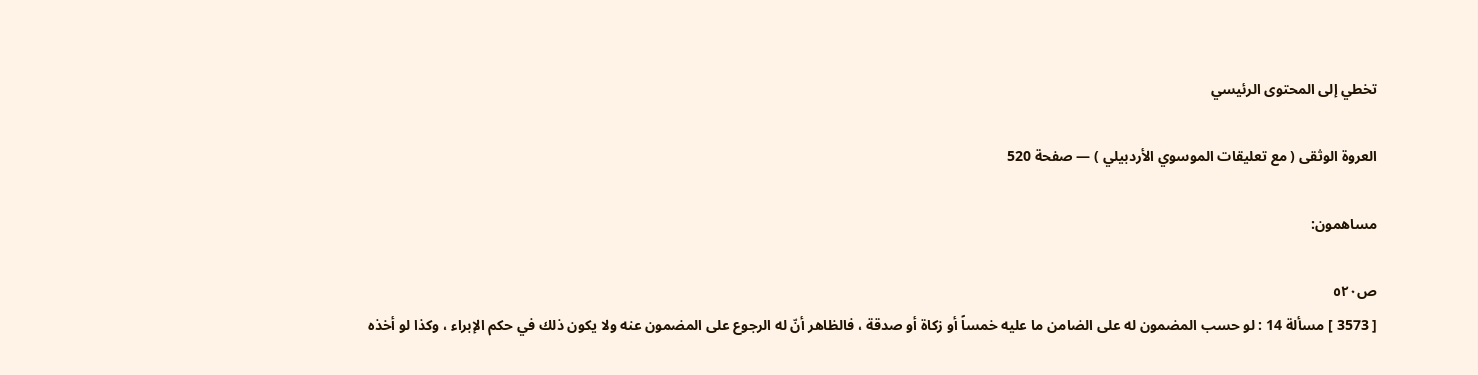تخطي إلى المحتوى الرئيسي

العروة الوثقى ( مع تعليقات الموسوي الأردبيلي ) — صفحة 520

مساهمون:

ص٥٢٠
[ 3573 ] مسألة 14 : لو حسب المضمون له على الضامن ما عليه خمساً أو زكاة أو صدقة ، فالظاهر أنّ له الرجوع على المضمون عنه ولا يكون ذلك في حكم الإبراء ، وكذا لو أخذه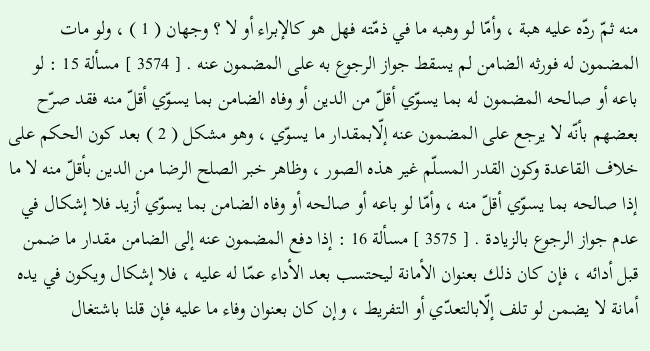منه ثمّ ردّه عليه هبة ، وأمّا لو وهبه ما في ذمّته فهل هو كالإبراء أو لا ؟ وجهان ( 1 ) ، ولو مات المضمون له فورثه الضامن لم يسقط جواز الرجوع به على المضمون عنه . [ 3574 ] مسألة 15 : لو باعه أو صالحه المضمون له بما يسوّي أقلّ من الدين أو وفاه الضامن بما يسوّي أقلّ منه فقد صرّح بعضهم بأنّه لا يرجع على المضمون عنه إلّابمقدار ما يسوّي ، وهو مشكل ( 2 ) بعد كون الحكم على خلاف القاعدة وكون القدر المسلّم غير هذه الصور ، وظاهر خبر الصلح الرضا من الدين بأقلّ منه لا ما إذا صالحه بما يسوّي أقلّ منه ، وأمّا لو باعه أو صالحه أو وفاه الضامن بما يسوّي أزيد فلا إشكال في عدم جواز الرجوع بالزيادة . [ 3575 ] مسألة 16 : إذا دفع المضمون عنه إلى الضامن مقدار ما ضمن قبل أدائه ، فإن كان ذلك بعنوان الأمانة ليحتسب بعد الأداء عمّا له عليه ، فلا إشكال ويكون في يده أمانة لا يضمن لو تلف إلّابالتعدّي أو التفريط ، وإن كان بعنوان وفاء ما عليه فإن قلنا باشتغال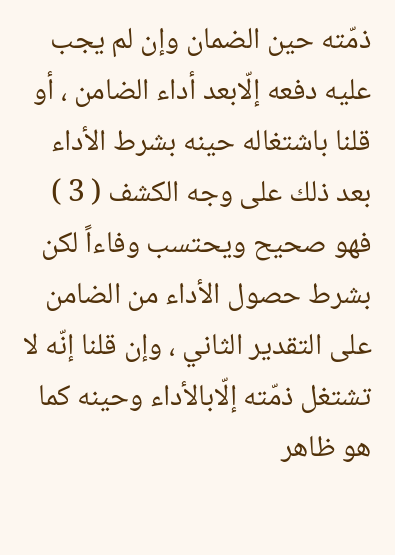ذمّته حين الضمان وإن لم يجب عليه دفعه إلّابعد أداء الضامن ، أو قلنا باشتغاله حينه بشرط الأداء بعد ذلك على وجه الكشف ( 3 ) فهو صحيح ويحتسب وفاءاً لكن بشرط حصول الأداء من الضامن على التقدير الثاني ، وإن قلنا إنّه لا تشتغل ذمّته إلّابالأداء وحينه كما هو ظاهر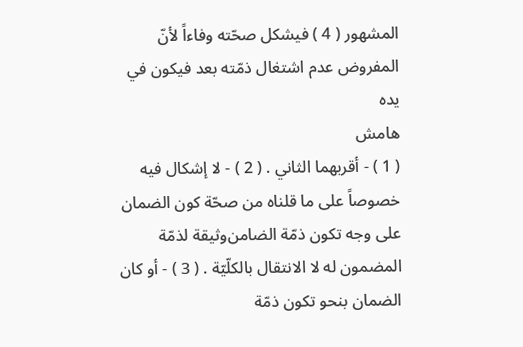المشهور ( 4 ) فيشكل صحّته وفاءاً لأنّ المفروض عدم اشتغال ذمّته بعد فيكون في يده
هامش
( 1 ) - أقربهما الثاني . ( 2 ) - لا إشكال فيه خصوصاً على ما قلناه من صحّة كون الضمان على وجه تكون ذمّة الضامن‌وثيقة لذمّة المضمون له لا الانتقال بالكلّيّة . ( 3 ) - أو كان الضمان بنحو تكون ذمّة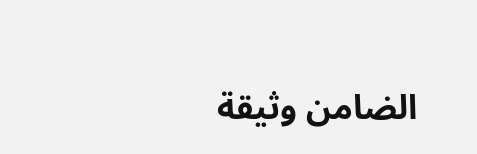الضامن وثيقة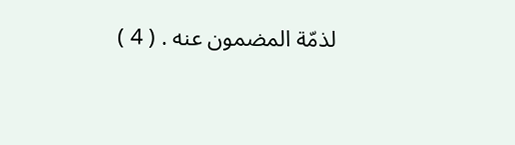لذمّة المضمون عنه . ( 4 )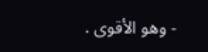- وهو الأقوى .